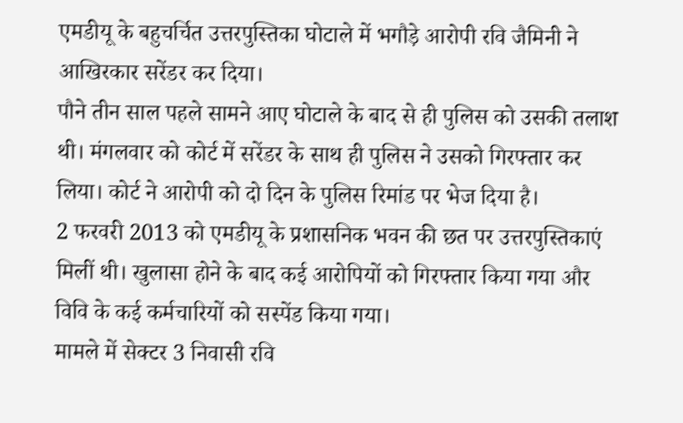एमडीयू के बहुचर्चित उत्तरपुस्तिका घोटाले में भगौड़े आरोपी रवि जैमिनी ने आखिरकार सरेंडर कर दिया।
पौने तीन साल पहले सामने आए घोटाले के बाद से ही पुलिस को उसकी तलाश थी। मंगलवार को कोर्ट में सरेंडर के साथ ही पुलिस ने उसको गिरफ्तार कर लिया। कोर्ट ने आरोपी को दो दिन के पुलिस रिमांड पर भेज दिया है।
2 फरवरी 2013 को एमडीयू के प्रशासनिक भवन की छत पर उत्तरपुस्तिकाएं मिलीं थी। खुलासा होने के बाद कई आरोपियों को गिरफ्तार किया गया और विवि के कई कर्मचारियों को सस्पेंड किया गया।
मामले में सेक्टर 3 निवासी रवि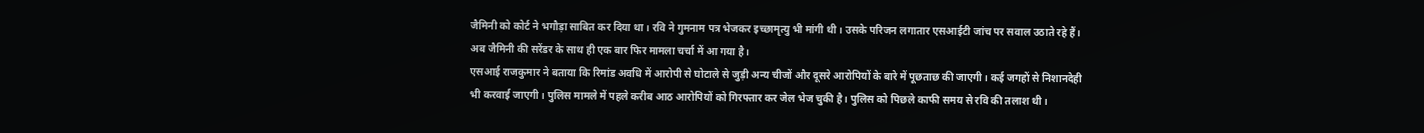जैमिनी को कोर्ट ने भगौड़ा साबित कर दिया था। रवि ने गुमनाम पत्र भेजकर इच्छामृत्यु भी मांगी थी। उसके परिजन लगातार एसआईटी जांच पर सवाल उठाते रहे हैं। अब जैमिनी की सरेंडर के साथ ही एक बार फिर मामला चर्चा में आ गया है।
एसआई राजकुमार ने बताया कि रिमांड अवधि में आरोपी से घोटाले से जुड़ी अन्य चीजों और दूसरे आरोपियों के बारे में पूछताछ की जाएगी। कई जगहों से निशानदेही भी करवाई जाएगी। पुलिस मामले में पहले करीब आठ आरोपियों को गिरफ्तार कर जेल भेज चुकी है। पुलिस को पिछले काफी समय से रवि की तलाश थी।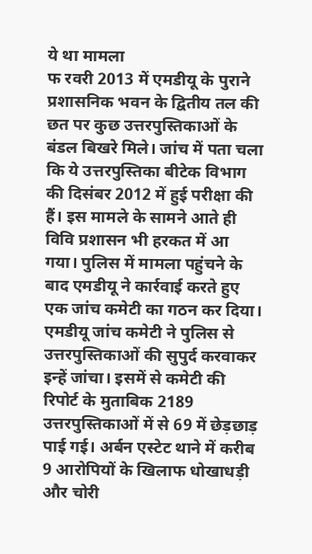ये था मामला
फ रवरी 2013 में एमडीयू के पुराने प्रशासनिक भवन के द्वितीय तल की छत पर कुछ उत्तरपुस्तिकाओं के बंडल बिखरे मिले। जांच में पता चला कि ये उत्तरपुस्तिका बीटेक विभाग की दिसंबर 2012 में हुई परीक्षा की हैं। इस मामले के सामने आते ही विवि प्रशासन भी हरकत में आ गया। पुलिस में मामला पहुंचने के बाद एमडीयू ने कार्रवाई करते हुए एक जांच कमेटी का गठन कर दिया। एमडीयू जांच कमेटी ने पुलिस से उत्तरपुस्तिकाओं की सुपुर्द करवाकर इन्हें जांचा। इसमें से कमेटी की रिपोर्ट के मुताबिक 2189 उत्तरपुस्तिकाओं में से 69 में छेड़छाड़ पाई गई। अर्बन एस्टेट थाने में करीब 9 आरोपियों के खिलाफ धोखाधड़ी और चोरी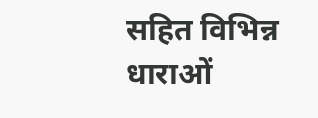सहित विभिन्न धाराओं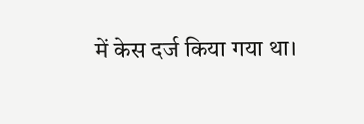में केस दर्ज किया गया था।